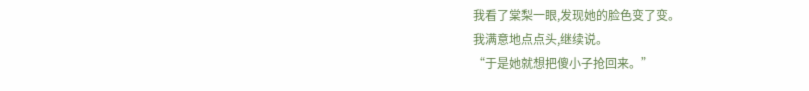我看了棠梨一眼,发现她的脸色变了变。
我满意地点点头,继续说。
“于是她就想把傻小子抢回来。”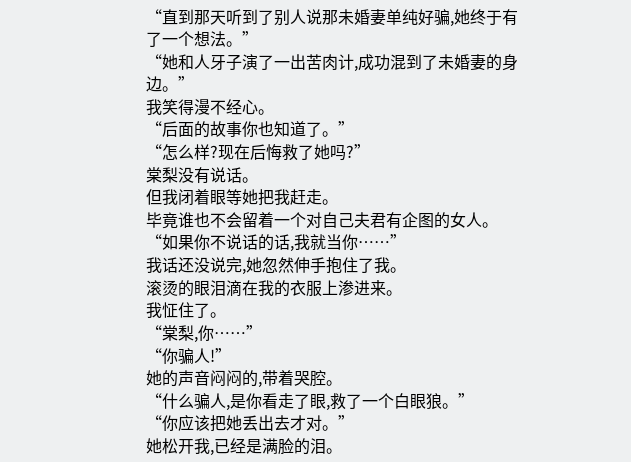“直到那天听到了别人说那未婚妻单纯好骗,她终于有了一个想法。”
“她和人牙子演了一出苦肉计,成功混到了未婚妻的身边。”
我笑得漫不经心。
“后面的故事你也知道了。”
“怎么样?现在后悔救了她吗?”
棠梨没有说话。
但我闭着眼等她把我赶走。
毕竟谁也不会留着一个对自己夫君有企图的女人。
“如果你不说话的话,我就当你……”
我话还没说完,她忽然伸手抱住了我。
滚烫的眼泪滴在我的衣服上渗进来。
我怔住了。
“棠梨,你……”
“你骗人!”
她的声音闷闷的,带着哭腔。
“什么骗人,是你看走了眼,救了一个白眼狼。”
“你应该把她丢出去才对。”
她松开我,已经是满脸的泪。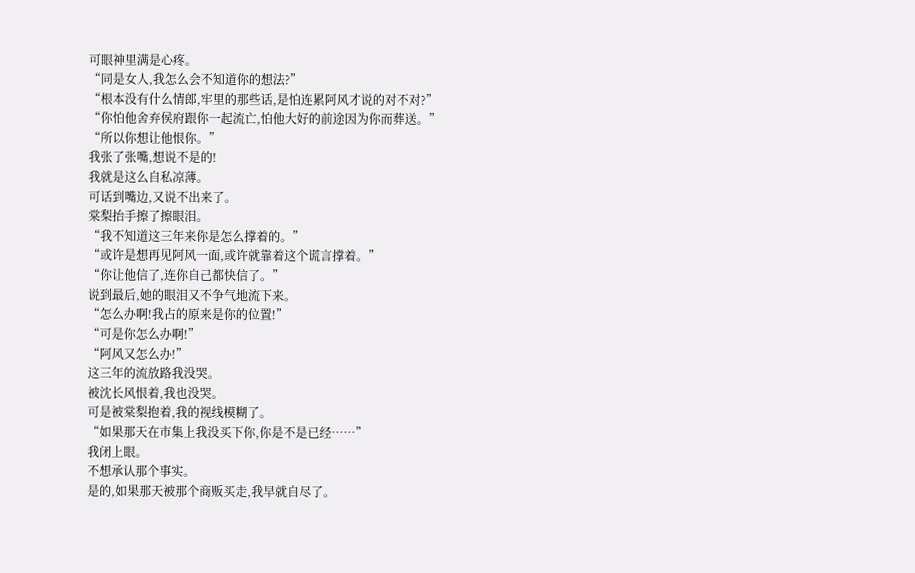可眼神里满是心疼。
“同是女人,我怎么会不知道你的想法?”
“根本没有什么情郎,牢里的那些话,是怕连累阿风才说的对不对?”
“你怕他舍弃侯府跟你一起流亡,怕他大好的前途因为你而葬送。”
“所以你想让他恨你。”
我张了张嘴,想说不是的!
我就是这么自私凉薄。
可话到嘴边,又说不出来了。
棠梨抬手擦了擦眼泪。
“我不知道这三年来你是怎么撑着的。”
“或许是想再见阿风一面,或许就靠着这个谎言撑着。”
“你让他信了,连你自己都快信了。”
说到最后,她的眼泪又不争气地流下来。
“怎么办啊!我占的原来是你的位置!”
“可是你怎么办啊!”
“阿风又怎么办!”
这三年的流放路我没哭。
被沈长风恨着,我也没哭。
可是被棠梨抱着,我的视线模糊了。
“如果那天在市集上我没买下你,你是不是已经……”
我闭上眼。
不想承认那个事实。
是的,如果那天被那个商贩买走,我早就自尽了。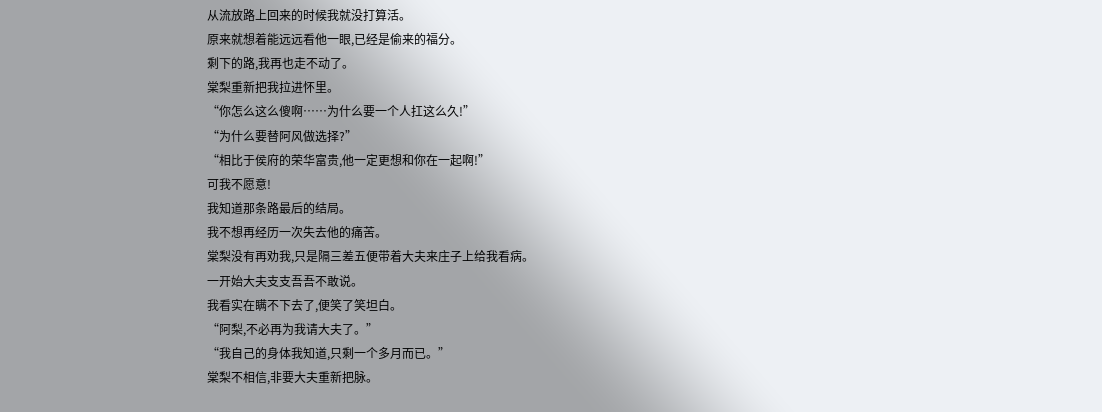从流放路上回来的时候我就没打算活。
原来就想着能远远看他一眼,已经是偷来的福分。
剩下的路,我再也走不动了。
棠梨重新把我拉进怀里。
“你怎么这么傻啊……为什么要一个人扛这么久!”
“为什么要替阿风做选择?”
“相比于侯府的荣华富贵,他一定更想和你在一起啊!”
可我不愿意!
我知道那条路最后的结局。
我不想再经历一次失去他的痛苦。
棠梨没有再劝我,只是隔三差五便带着大夫来庄子上给我看病。
一开始大夫支支吾吾不敢说。
我看实在瞒不下去了,便笑了笑坦白。
“阿梨,不必再为我请大夫了。”
“我自己的身体我知道,只剩一个多月而已。”
棠梨不相信,非要大夫重新把脉。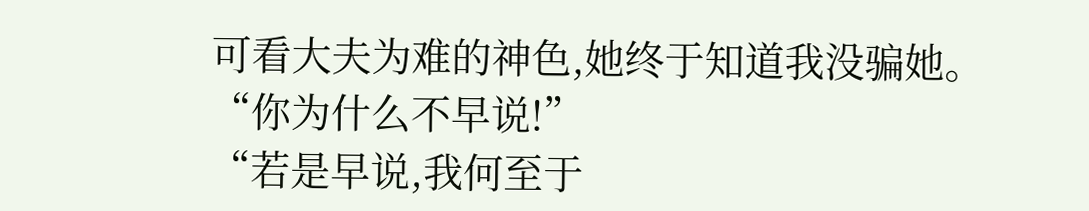可看大夫为难的神色,她终于知道我没骗她。
“你为什么不早说!”
“若是早说,我何至于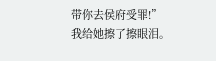带你去侯府受罪!”
我给她擦了擦眼泪。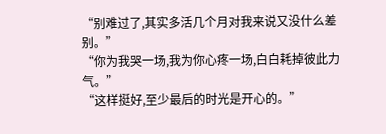“别难过了,其实多活几个月对我来说又没什么差别。”
“你为我哭一场,我为你心疼一场,白白耗掉彼此力气。”
“这样挺好,至少最后的时光是开心的。”